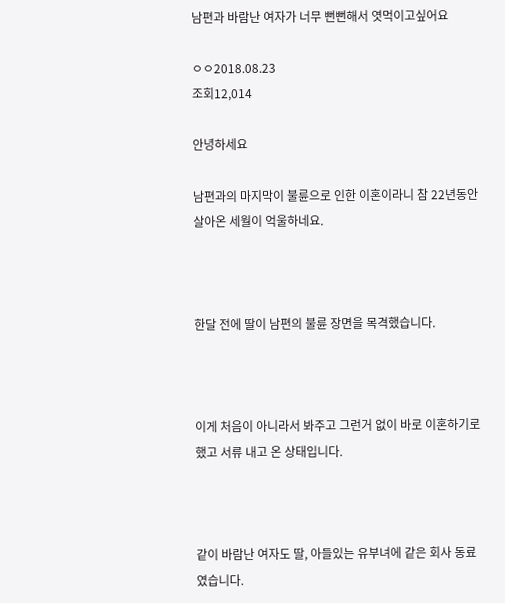남편과 바람난 여자가 너무 뻔뻔해서 엿먹이고싶어요

ㅇㅇ2018.08.23
조회12,014

안녕하세요

남편과의 마지막이 불륜으로 인한 이혼이라니 참 22년동안 살아온 세월이 억울하네요.



한달 전에 딸이 남편의 불륜 장면을 목격했습니다.



이게 처음이 아니라서 봐주고 그런거 없이 바로 이혼하기로 했고 서류 내고 온 상태입니다.



같이 바람난 여자도 딸, 아들있는 유부녀에 같은 회사 동료였습니다.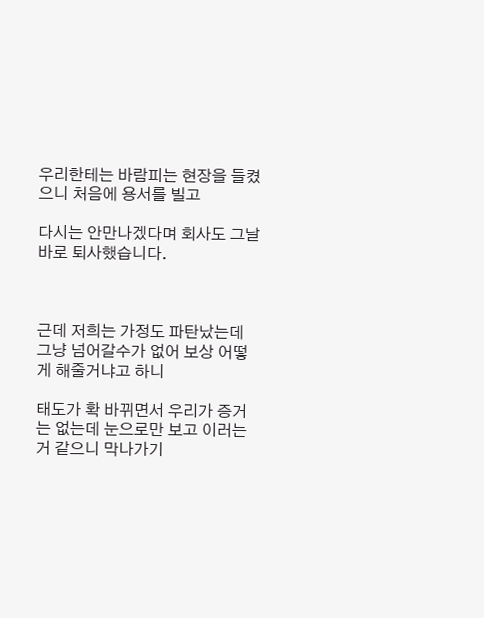우리한테는 바람피는 현장을 들켰으니 처음에 용서를 빌고

다시는 안만나겠다며 회사도 그날 바로 퇴사했습니다.



근데 저희는 가정도 파탄났는데 그냥 넘어갈수가 없어 보상 어떻게 해줄거냐고 하니

태도가 확 바뀌면서 우리가 증거는 없는데 눈으로만 보고 이러는거 같으니 막나가기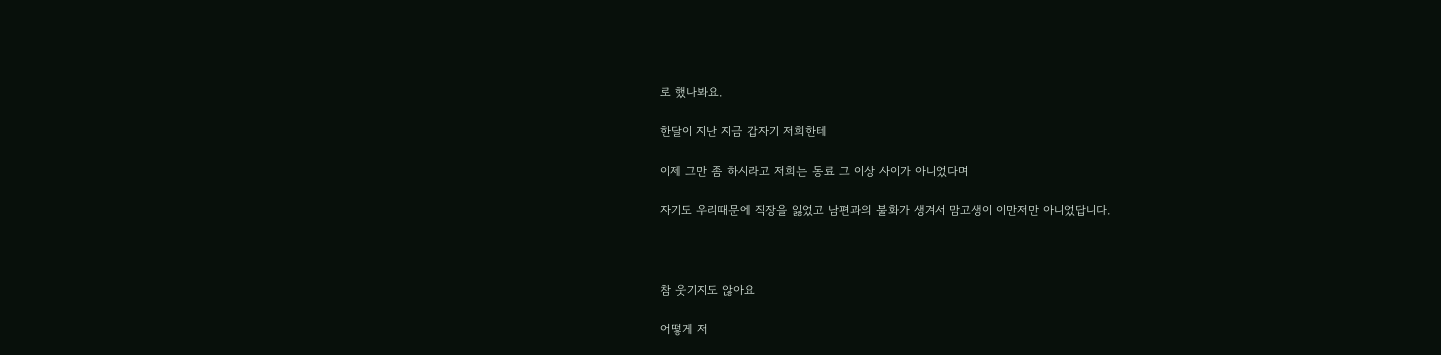로 했나봐요.

한달이 지난 지금 갑자기 저희한테

이제 그만 좀 하시라고 저희는 동료 그 이상 사이가 아니었다며

자기도 우리때문에 직장을 잃었고 남편과의 불화가 생겨서 맘고생이 이만저만 아니었답니다.



참 웃기지도 않아요

어떻게 저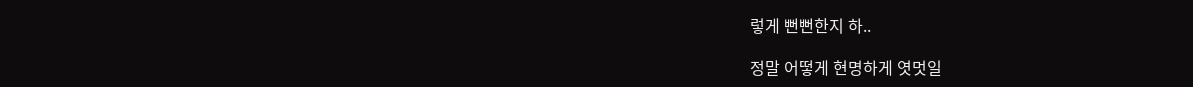렇게 뻔뻔한지 하..

정말 어떻게 현명하게 엿멋일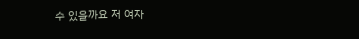수 있을까요 저 여자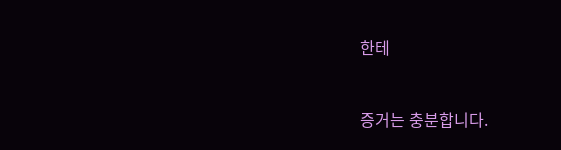한테



증거는 충분합니다.